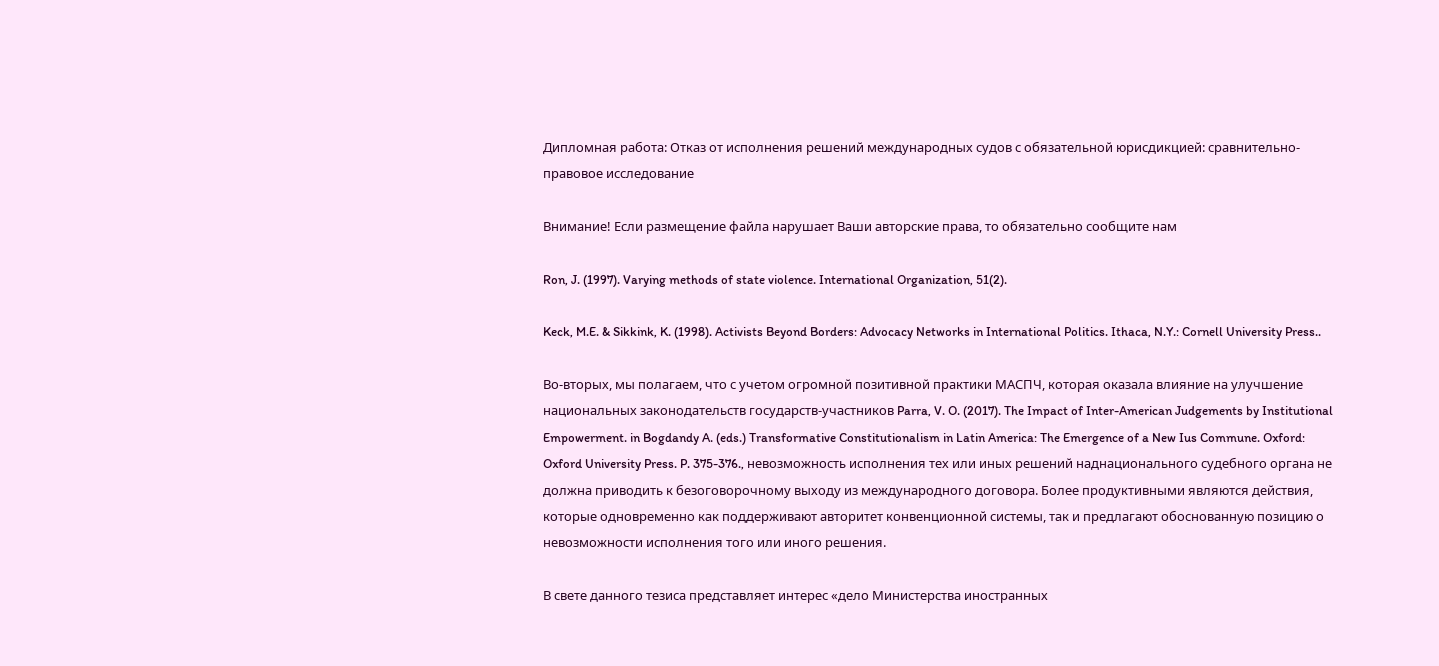Дипломная работа: Отказ от исполнения решений международных судов с обязательной юрисдикцией: сравнительно-правовое исследование

Внимание! Если размещение файла нарушает Ваши авторские права, то обязательно сообщите нам

Ron, J. (1997). Varying methods of state violence. International Organization, 51(2).

Keck, M.E. & Sikkink, K. (1998). Activists Beyond Borders: Advocacy Networks in International Politics. Ithaca, N.Y.: Cornell University Press..

Во-вторых, мы полагаем, что с учетом огромной позитивной практики МАСПЧ, которая оказала влияние на улучшение национальных законодательств государств-участников Parra, V. O. (2017). The Impact of Inter-American Judgements by Institutional Empowerment. in Bogdandy A. (eds.) Transformative Constitutionalism in Latin America: The Emergence of a New Ius Commune. Oxford: Oxford University Press. P. 375-376., невозможность исполнения тех или иных решений наднационального судебного органа не должна приводить к безоговорочному выходу из международного договора. Более продуктивными являются действия, которые одновременно как поддерживают авторитет конвенционной системы, так и предлагают обоснованную позицию о невозможности исполнения того или иного решения.

В свете данного тезиса представляет интерес «дело Министерства иностранных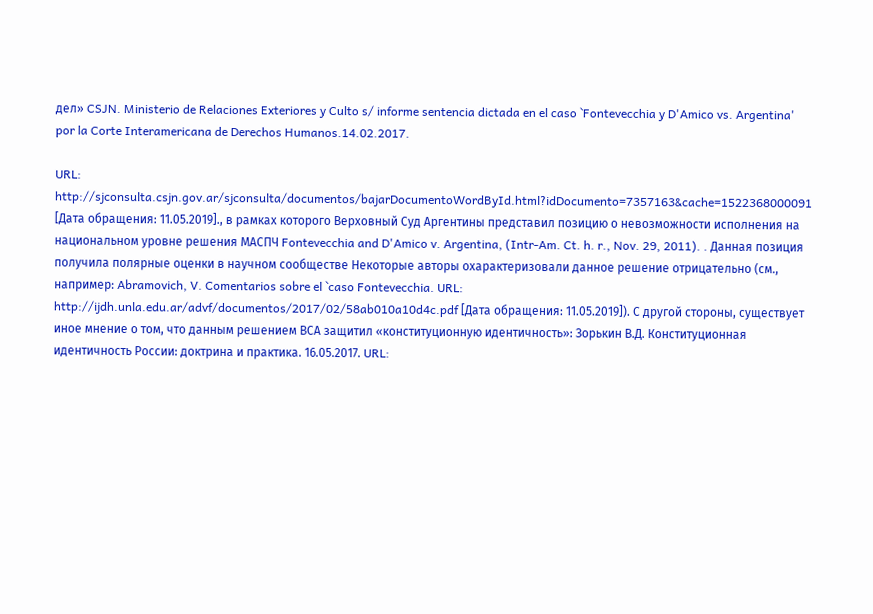дел» CSJN. Ministerio de Relaciones Exteriores y Culto s/ informe sentencia dictada en el caso `Fontevecchia y D'Amico vs. Argentina' por la Corte Interamericana de Derechos Humanos.14.02.2017.

URL: http://sjconsulta.csjn.gov.ar/sjconsulta/documentos/bajarDocumentoWordById.html?idDocumento=7357163&cache=1522368000091 [Дата обращения: 11.05.2019]., в рамках которого Верховный Суд Аргентины представил позицию о невозможности исполнения на национальном уровне решения МАСПЧ Fontevecchia and D'Amico v. Argentina, (Intr-Am. Ct. h. r., Nov. 29, 2011). . Данная позиция получила полярные оценки в научном сообществе Некоторые авторы охарактеризовали данное решение отрицательно (см., например: Abramovich, V. Comentarios sobre el `caso Fontevecchia. URL: http://ijdh.unla.edu.ar/advf/documentos/2017/02/58ab010a10d4c.pdf [Дата обращения: 11.05.2019]). С другой стороны, существует иное мнение о том, что данным решением ВСА защитил «конституционную идентичность»: Зорькин В.Д. Конституционная идентичность России: доктрина и практика. 16.05.2017. URL: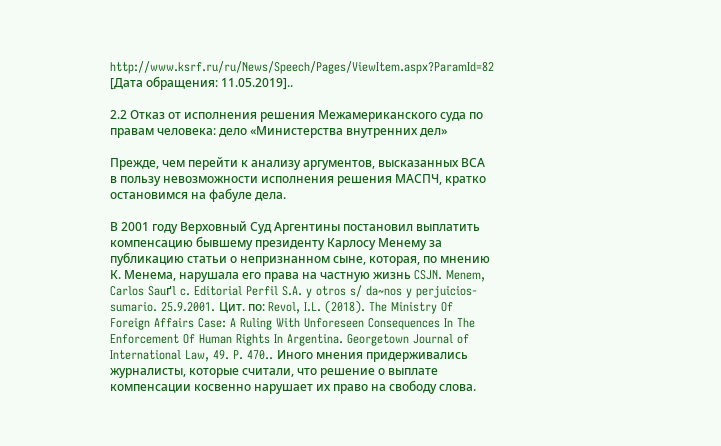http://www.ksrf.ru/ru/News/Speech/Pages/ViewItem.aspx?ParamId=82 [Дата обращения: 11.05.2019]..

2.2 Отказ от исполнения решения Межамериканского суда по правам человека: дело «Министерства внутренних дел»

Прежде, чем перейти к анализу аргументов, высказанных ВСА в пользу невозможности исполнения решения МАСПЧ, кратко остановимся на фабуле дела.

В 2001 году Верховный Суд Аргентины постановил выплатить компенсацию бывшему президенту Карлосу Менему за публикацию статьи о непризнанном сыне, которая, по мнению К. Менема, нарушала его права на частную жизнь CSJN. Menem, Carlos Sauґl c. Editorial Perfil S.A. y otros s/ da~nos y perjuicios-sumario. 25.9.2001. Цит. по: Revol, I.L. (2018). The Ministry Of Foreign Affairs Case: A Ruling With Unforeseen Consequences In The Enforcement Of Human Rights In Argentina. Georgetown Journal of International Law, 49. P. 470.. Иного мнения придерживались журналисты, которые считали, что решение о выплате компенсации косвенно нарушает их право на свободу слова.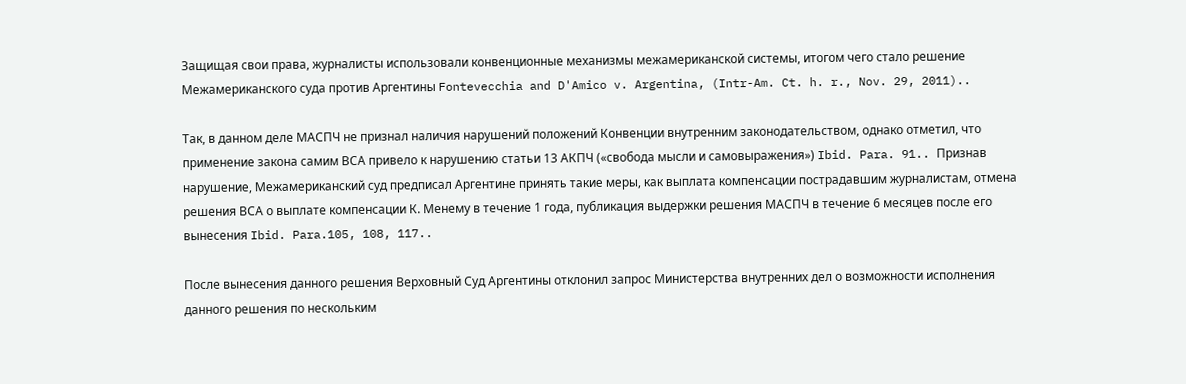Защищая свои права, журналисты использовали конвенционные механизмы межамериканской системы, итогом чего стало решение Межамериканского суда против Аргентины Fontevecchia and D'Amico v. Argentina, (Intr-Am. Ct. h. r., Nov. 29, 2011)..

Так, в данном деле МАСПЧ не признал наличия нарушений положений Конвенции внутренним законодательством, однако отметил, что применение закона самим ВСА привело к нарушению статьи 13 АКПЧ («свобода мысли и самовыражения») Ibid. Para. 91.. Признав нарушение, Межамериканский суд предписал Аргентине принять такие меры, как выплата компенсации пострадавшим журналистам, отмена решения ВСА о выплате компенсации К. Менему в течение 1 года, публикация выдержки решения МАСПЧ в течение 6 месяцев после его вынесения Ibid. Para.105, 108, 117..

После вынесения данного решения Верховный Суд Аргентины отклонил запрос Министерства внутренних дел о возможности исполнения данного решения по нескольким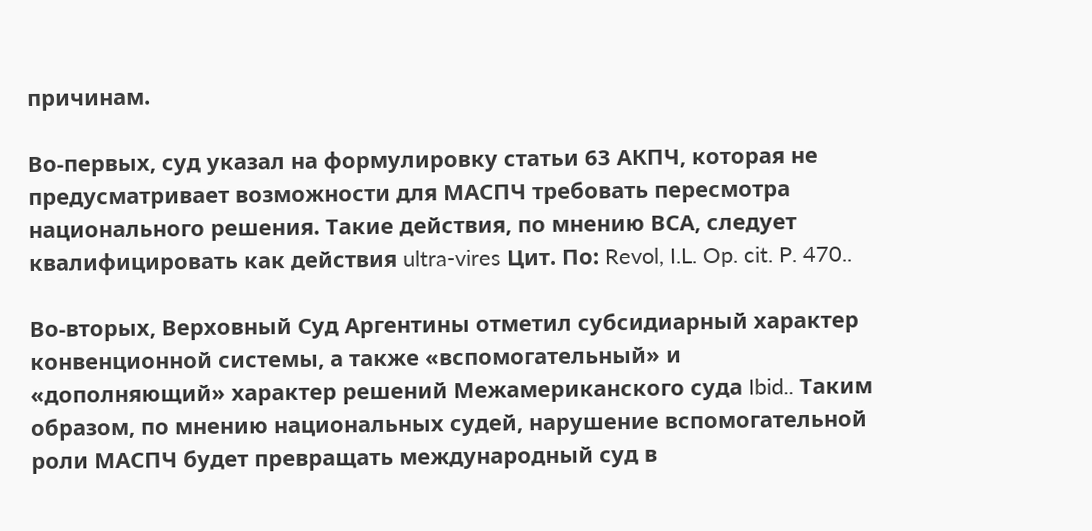причинам.

Во-первых, суд указал на формулировку статьи 63 АКПЧ, которая не предусматривает возможности для МАСПЧ требовать пересмотра национального решения. Такие действия, по мнению ВСА, следует квалифицировать как действия ultra-vires Цит. По: Revol, I.L. Op. cit. P. 470..

Во-вторых, Верховный Суд Аргентины отметил субсидиарный характер конвенционной системы, а также «вспомогательный» и «дополняющий» характер решений Межамериканского суда Ibid.. Таким образом, по мнению национальных судей, нарушение вспомогательной роли МАСПЧ будет превращать международный суд в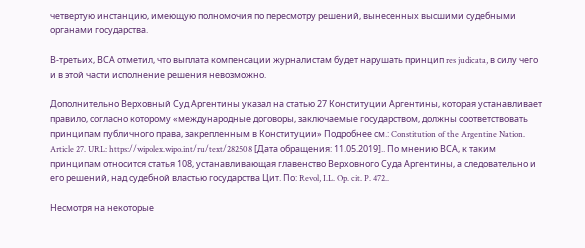четвертую инстанцию, имеющую полномочия по пересмотру решений, вынесенных высшими судебными органами государства.

В-третьих, ВСА отметил, что выплата компенсации журналистам будет нарушать принцип res judicata, в силу чего и в этой части исполнение решения невозможно.

Дополнительно Верховный Суд Аргентины указал на статью 27 Конституции Аргентины, которая устанавливает правило, согласно которому «международные договоры, заключаемые государством, должны соответствовать принципам публичного права, закрепленным в Конституции» Подробнее см.: Constitution of the Argentine Nation. Article 27. URL: https://wipolex.wipo.int/ru/text/282508 [Дата обращения: 11.05.2019].. По мнению ВСА, к таким принципам относится статья 108, устанавливающая главенство Верховного Суда Аргентины, а следовательно и его решений, над судебной властью государства Цит. По: Revol, I.L. Op. cit. P. 472..

Несмотря на некоторые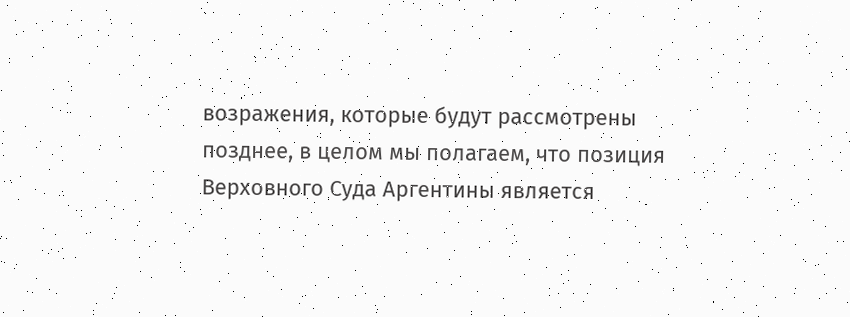возражения, которые будут рассмотрены позднее, в целом мы полагаем, что позиция Верховного Суда Аргентины является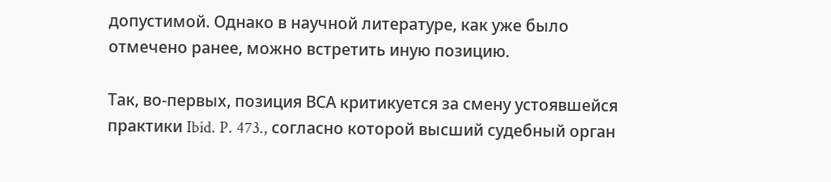допустимой. Однако в научной литературе, как уже было отмечено ранее, можно встретить иную позицию.

Так, во-первых, позиция ВСА критикуется за смену устоявшейся практики Ibid. P. 473., согласно которой высший судебный орган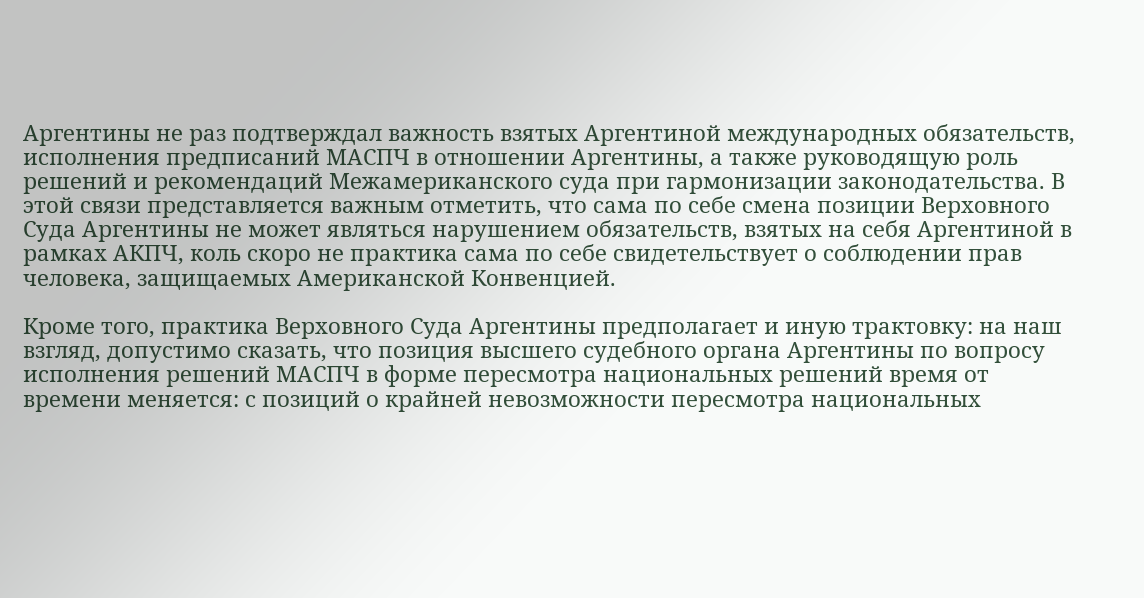Аргентины не раз подтверждал важность взятых Аргентиной международных обязательств, исполнения предписаний МАСПЧ в отношении Аргентины, а также руководящую роль решений и рекомендаций Межамериканского суда при гармонизации законодательства. В этой связи представляется важным отметить, что сама по себе смена позиции Верховного Суда Аргентины не может являться нарушением обязательств, взятых на себя Аргентиной в рамках АКПЧ, коль скоро не практика сама по себе свидетельствует о соблюдении прав человека, защищаемых Американской Конвенцией.

Кроме того, практика Верховного Суда Аргентины предполагает и иную трактовку: на наш взгляд, допустимо сказать, что позиция высшего судебного органа Аргентины по вопросу исполнения решений МАСПЧ в форме пересмотра национальных решений время от времени меняется: с позиций о крайней невозможности пересмотра национальных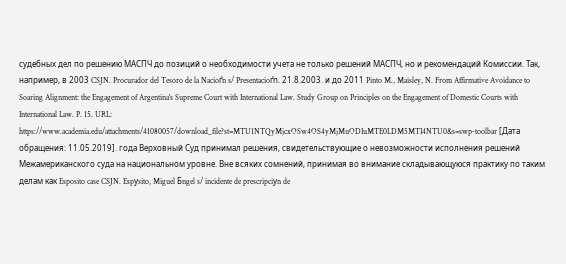судебных дел по решению МАСПЧ до позиций о необходимости учета не только решений МАСПЧ, но и рекомендаций Комиссии. Так, например, в 2003 CSJN. Procurador del Tesoro de la Nacioґn s/ Presentacioґn. 21.8.2003. и до 2011 Pinto M., Maisley, N. From Affirmative Avoidance to Soaring Alignment: the Engagement of Argentina's Supreme Court with International Law. Study Group on Principles on the Engagement of Domestic Courts with International Law. P. 15. URL: https://www.academia.edu/attachments/41080057/download_file?st=MTU1NTQyMjcxOSw4OS4yMjMuODIuMTE0LDM5MTI4NTU0&s=swp-toolbar [Дата обращения: 11.05.2019]. года Верховный Суд принимал решения, свидетельствующие о невозможности исполнения решений Межамериканского суда на национальном уровне. Вне всяких сомнений, принимая во внимание складывающуюся практику по таким делам как Esposito case CSJN. Espуsito, Miguel Бngel s/ incidente de prescripciуn de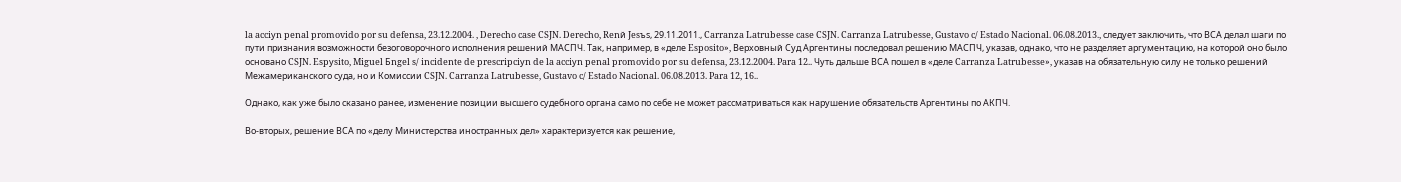la acciуn penal promovido por su defensa, 23.12.2004. , Derecho case CSJN. Derecho, Renй Jesъs, 29.11.2011., Carranza Latrubesse case CSJN. Carranza Latrubesse, Gustavo c/ Estado Nacional. 06.08.2013., следует заключить, что ВСА делал шаги по пути признания возможности безоговорочного исполнения решений МАСПЧ. Так, например, в «деле Esposito», Верховный Суд Аргентины последовал решению МАСПЧ, указав, однако, что не разделяет аргументацию, на которой оно было основано CSJN. Espуsito, Miguel Бngel s/ incidente de prescripciуn de la acciуn penal promovido por su defensa, 23.12.2004. Para 12.. Чуть дальше ВСА пошел в «деле Carranza Latrubesse», указав на обязательную силу не только решений Межамериканского суда, но и Комиссии CSJN. Carranza Latrubesse, Gustavo c/ Estado Nacional. 06.08.2013. Para 12, 16..

Однако, как уже было сказано ранее, изменение позиции высшего судебного органа само по себе не может рассматриваться как нарушение обязательств Аргентины по АКПЧ.

Во-вторых, решение ВСА по «делу Министерства иностранных дел» характеризуется как решение,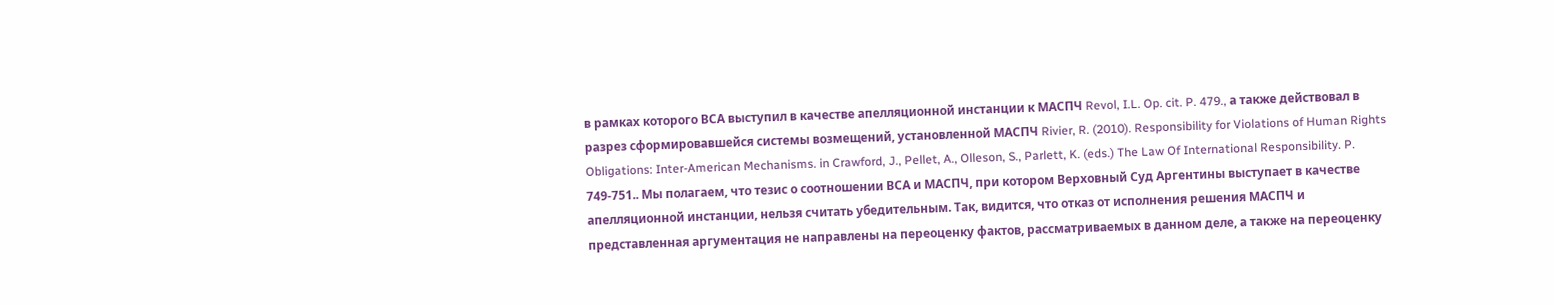в рамках которого ВСА выступил в качестве апелляционной инстанции к МАСПЧ Revol, I.L. Op. cit. P. 479., а также действовал в разрез сформировавшейся системы возмещений, установленной МАСПЧ Rivier, R. (2010). Responsibility for Violations of Human Rights Obligations: Inter-American Mechanisms. in Crawford, J., Pellet, A., Olleson, S., Parlett, K. (eds.) The Law Of International Responsibility. P. 749-751.. Мы полагаем, что тезис о соотношении ВСА и МАСПЧ, при котором Верховный Суд Аргентины выступает в качестве апелляционной инстанции, нельзя считать убедительным. Так, видится, что отказ от исполнения решения МАСПЧ и представленная аргументация не направлены на переоценку фактов, рассматриваемых в данном деле, а также на переоценку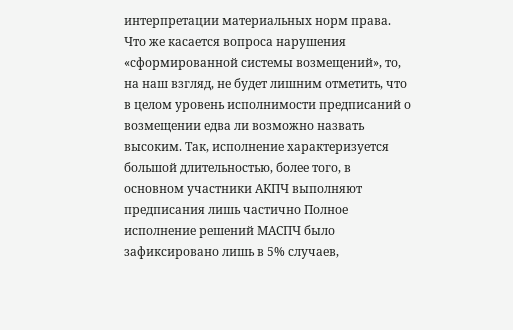интерпретации материальных норм права. Что же касается вопроса нарушения «сформированной системы возмещений», то, на наш взгляд, не будет лишним отметить, что в целом уровень исполнимости предписаний о возмещении едва ли возможно назвать высоким. Так, исполнение характеризуется большой длительностью, более того, в основном участники АКПЧ выполняют предписания лишь частично Полное исполнение решений МАСПЧ было зафиксировано лишь в 5% случаев,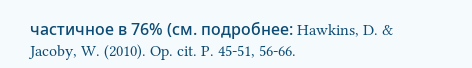частичное в 76% (см. подробнее: Hawkins, D. & Jacoby, W. (2010). Op. cit. P. 45-51, 56-66.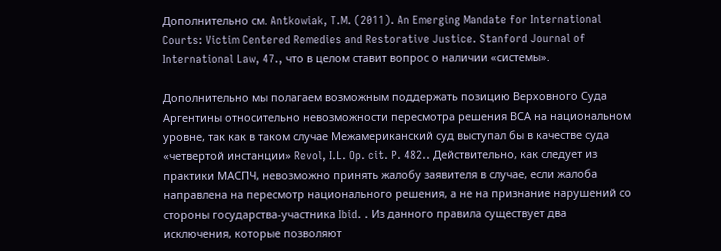Дополнительно см. Antkowiak, T.M. (2011). An Emerging Mandate for International Courts: Victim Centered Remedies and Restorative Justice. Stanford Journal of International Law, 47., что в целом ставит вопрос о наличии «системы».

Дополнительно мы полагаем возможным поддержать позицию Верховного Суда Аргентины относительно невозможности пересмотра решения ВСА на национальном уровне, так как в таком случае Межамериканский суд выступал бы в качестве суда «четвертой инстанции» Revol, I.L. Op. cit. P. 482.. Действительно, как следует из практики МАСПЧ, невозможно принять жалобу заявителя в случае, если жалоба направлена на пересмотр национального решения, а не на признание нарушений со стороны государства-участника Ibid. . Из данного правила существует два исключения, которые позволяют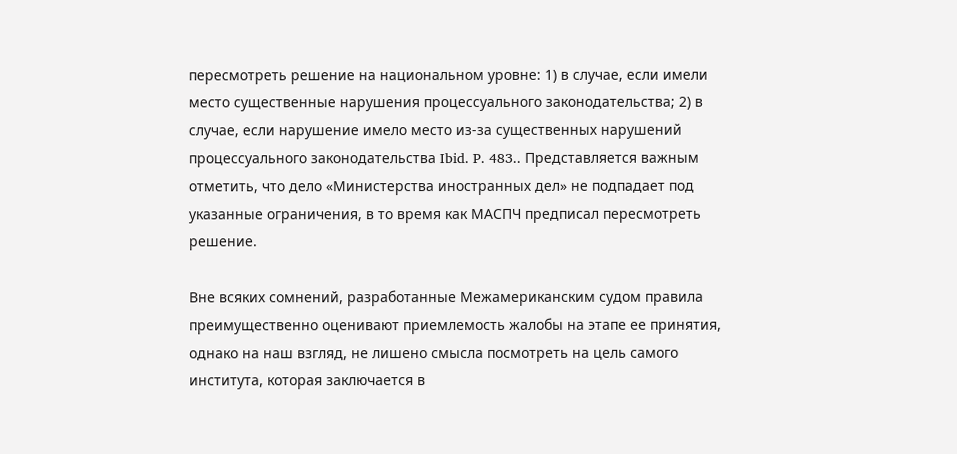пересмотреть решение на национальном уровне: 1) в случае, если имели место существенные нарушения процессуального законодательства; 2) в случае, если нарушение имело место из-за существенных нарушений процессуального законодательства Ibid. P. 483.. Представляется важным отметить, что дело «Министерства иностранных дел» не подпадает под указанные ограничения, в то время как МАСПЧ предписал пересмотреть решение.

Вне всяких сомнений, разработанные Межамериканским судом правила преимущественно оценивают приемлемость жалобы на этапе ее принятия, однако на наш взгляд, не лишено смысла посмотреть на цель самого института, которая заключается в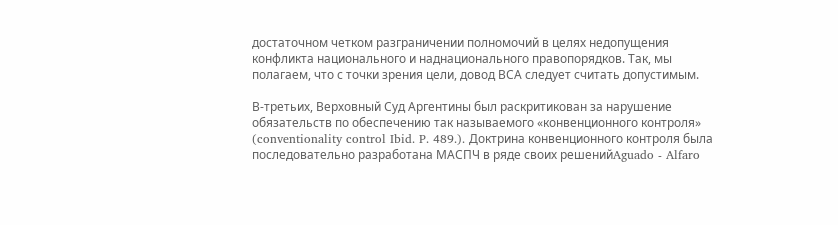достаточном четком разграничении полномочий в целях недопущения конфликта национального и наднационального правопорядков. Так, мы полагаем, что с точки зрения цели, довод ВСА следует считать допустимым.

В-третьих, Верховный Суд Аргентины был раскритикован за нарушение обязательств по обеспечению так называемого «конвенционного контроля» (conventionality control Ibid. P. 489.). Доктрина конвенционного контроля была последовательно разработана МАСПЧ в ряде своих решенийAguado - Alfaro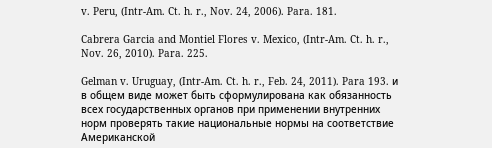v. Peru, (Intr-Am. Ct. h. r., Nov. 24, 2006). Para. 181.

Cabrera Garcia and Montiel Flores v. Mexico, (Intr-Am. Ct. h. r., Nov. 26, 2010). Para. 225.

Gelman v. Uruguay, (Intr-Am. Ct. h. r., Feb. 24, 2011). Para 193. и в общем виде может быть сформулирована как обязанность всех государственных органов при применении внутренних норм проверять такие национальные нормы на соответствие Американской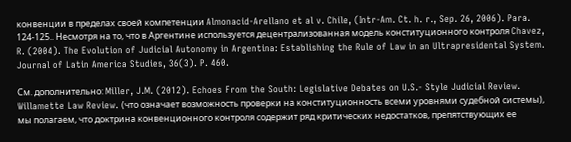конвенции в пределах своей компетенции Almonacid-Arellano et al v. Chile, (Intr-Am. Ct. h. r., Sep. 26, 2006). Para. 124-125.. Несмотря на то, что в Аргентине используется децентрализованная модель конституционного контроля Chavez, R. (2004). The Evolution of Judicial Autonomy in Argentina: Establishing the Rule of Law in an Ultrapresidental System. Journal of Latin America Studies, 36(3). P. 460.

См. дополнительно: Miller, J.M. (2012). Echoes From the South: Legislative Debates on U.S.- Style Judicial Review. Willamette Law Review. (что означает возможность проверки на конституционность всеми уровнями судебной системы), мы полагаем, что доктрина конвенционного контроля содержит ряд критических недостатков, препятствующих ее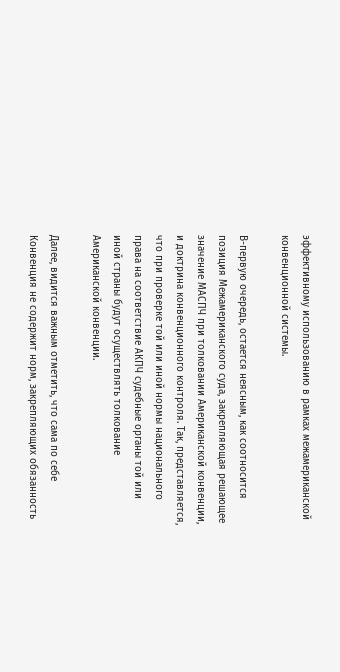эффективному использованию в рамках межамериканской конвенционной системы.

В-первую очередь, остается неясным, как соотносится позиция Межамериканского суда, закрепляющая решающее значение МАСПЧ при толковании Американской конвенции, и доктрина конвенционного контроля. Так, представляется, что при проверке той или иной нормы национального права на соответствие АКПЧ судебные органы той или иной страны будут осуществлять толкование Американской конвенции.

Далее, видится важным отметить, что сама по себе Конвенция не содержит норм, закрепляющих обязанность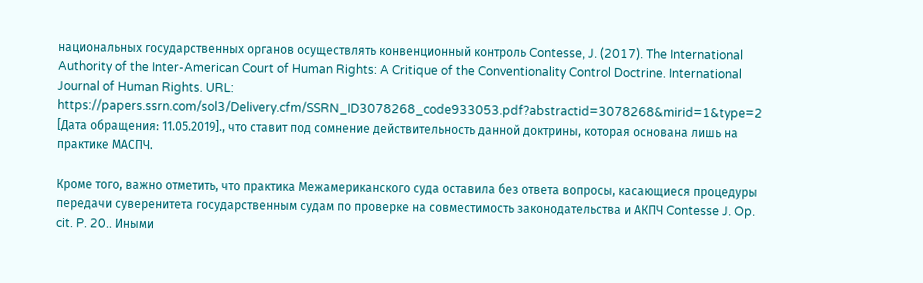национальных государственных органов осуществлять конвенционный контроль Contesse, J. (2017). The International Authority of the Inter-American Court of Human Rights: A Critique of the Conventionality Control Doctrine. International Journal of Human Rights. URL: https://papers.ssrn.com/sol3/Delivery.cfm/SSRN_ID3078268_code933053.pdf?abstractid=3078268&mirid=1&type=2 [Дата обращения: 11.05.2019]., что ставит под сомнение действительность данной доктрины, которая основана лишь на практике МАСПЧ.

Кроме того, важно отметить, что практика Межамериканского суда оставила без ответа вопросы, касающиеся процедуры передачи суверенитета государственным судам по проверке на совместимость законодательства и АКПЧ Contesse J. Op. cit. P. 20.. Иными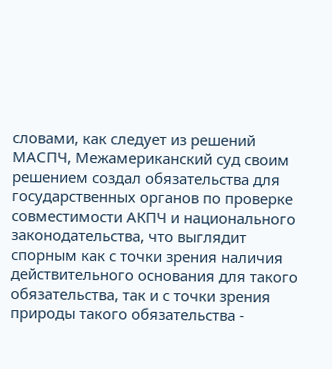словами, как следует из решений МАСПЧ, Межамериканский суд своим решением создал обязательства для государственных органов по проверке совместимости АКПЧ и национального законодательства, что выглядит спорным как с точки зрения наличия действительного основания для такого обязательства, так и с точки зрения природы такого обязательства -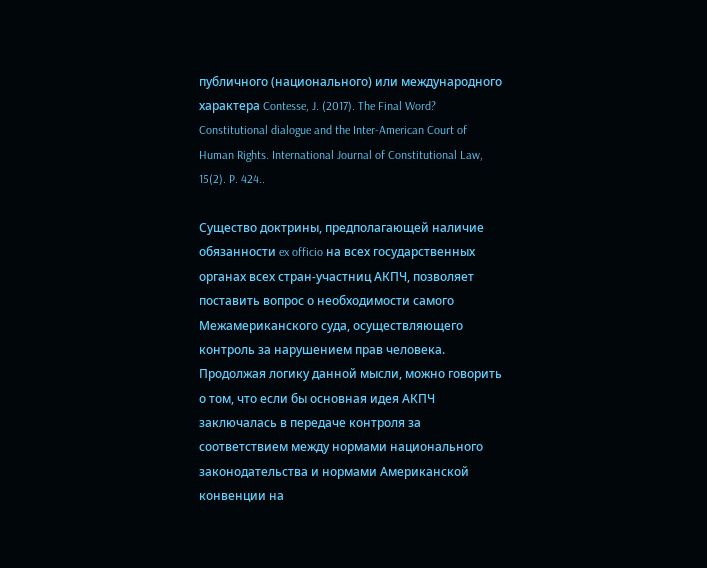публичного (национального) или международного характера Contesse, J. (2017). The Final Word? Constitutional dialogue and the Inter-American Court of Human Rights. International Journal of Constitutional Law, 15(2). P. 424..

Существо доктрины, предполагающей наличие обязанности ex officio на всех государственных органах всех стран-участниц АКПЧ, позволяет поставить вопрос о необходимости самого Межамериканского суда, осуществляющего контроль за нарушением прав человека. Продолжая логику данной мысли, можно говорить о том, что если бы основная идея АКПЧ заключалась в передаче контроля за соответствием между нормами национального законодательства и нормами Американской конвенции на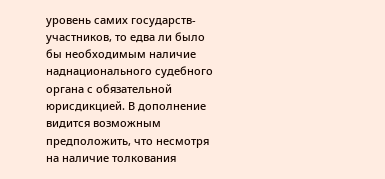уровень самих государств-участников, то едва ли было бы необходимым наличие наднационального судебного органа с обязательной юрисдикцией. В дополнение видится возможным предположить, что несмотря на наличие толкования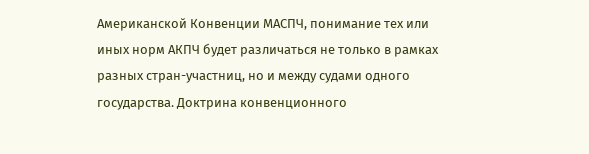Американской Конвенции МАСПЧ, понимание тех или иных норм АКПЧ будет различаться не только в рамках разных стран-участниц, но и между судами одного государства. Доктрина конвенционного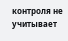контроля не учитывает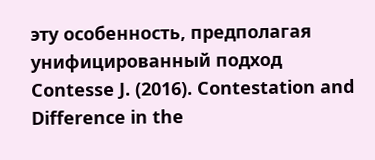эту особенность, предполагая унифицированный подход Contesse J. (2016). Contestation and Difference in the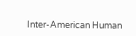Inter-American Human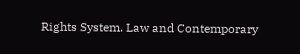Rights System. Law and Contemporary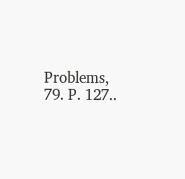Problems, 79. P. 127..